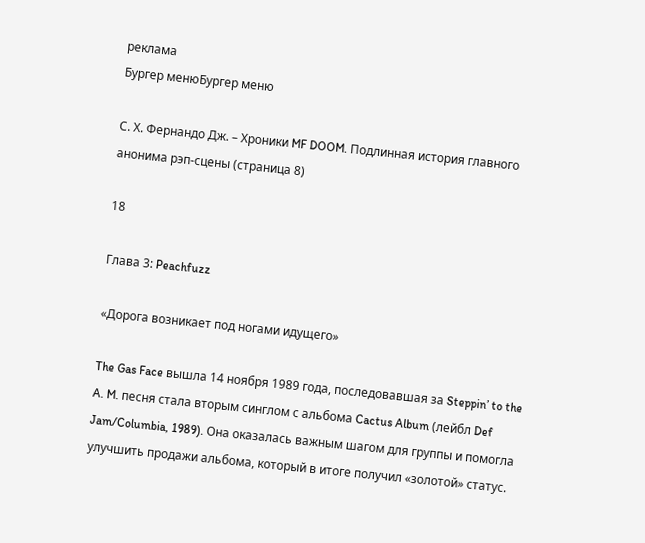реклама
Бургер менюБургер меню

С. Х. Фернандо Дж. – Хроники MF DOOM. Подлинная история главного анонима рэп-сцены (страница 8)

18

Глава 3: Peachfuzz

«Дорога возникает под ногами идущего»

The Gas Face вышла 14 ноября 1989 года, последовавшая за Steppin’ to the A. M. песня стала вторым синглом с альбома Cactus Album (лейбл Def Jam/Columbia, 1989). Она оказалась важным шагом для группы и помогла улучшить продажи альбома, который в итоге получил «золотой» статус.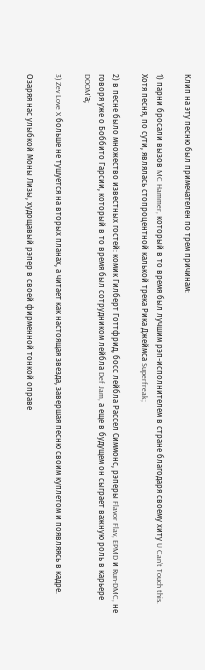Клип на эту песню был примечателен по трем причинам:

1) парни бросали вызов MC Hammer, который в то время был лучшим рэп-исполнителем в стране благодаря своему хиту U Can’t Touch this. Хотя песня, по сути, являлась стопроцентной калькой трека Рика Джеймса Superfreak;

2) в песне было множество известных гостей: комик Гилберт Готтфрид, босс лейбла Рассел Симмонс, рэперы Flavor Flav, EPMD и Run-DMC, не говоря уже о Боббито Гарсии, который в то время был сотрудником лейбла Def Jam, а еще в будущем он сыграет важную роль в карьере DOOM’а;

3) Zev Love X больше не тушуется на вторых планах, а читает как настоящая звезда, завершая песню своим куплетом и появляясь в кадре.

Озаряя нас улыбкой Моны Лизы, худощавый рэпер в своей фирменной тонкой оправе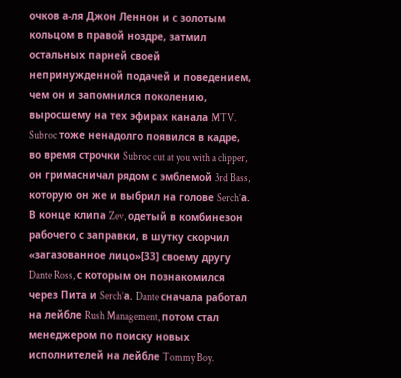очков а-ля Джон Леннон и с золотым кольцом в правой ноздре, затмил остальных парней своей непринужденной подачей и поведением, чем он и запомнился поколению, выросшему на тех эфирах канала MTV. Subroc тоже ненадолго появился в кадре, во время строчки Subroc cut at you with a clipper, он гримасничал рядом с эмблемой 3rd Bass, которую он же и выбрил на голове Serch’а. В конце клипа Zev, одетый в комбинезон рабочего с заправки, в шутку скорчил «загазованное лицо»[33] своему другу Dante Ross, с которым он познакомился через Пита и Serch’а. Dante сначала работал на лейбле Rush Management, потом стал менеджером по поиску новых исполнителей на лейбле Tommy Boy.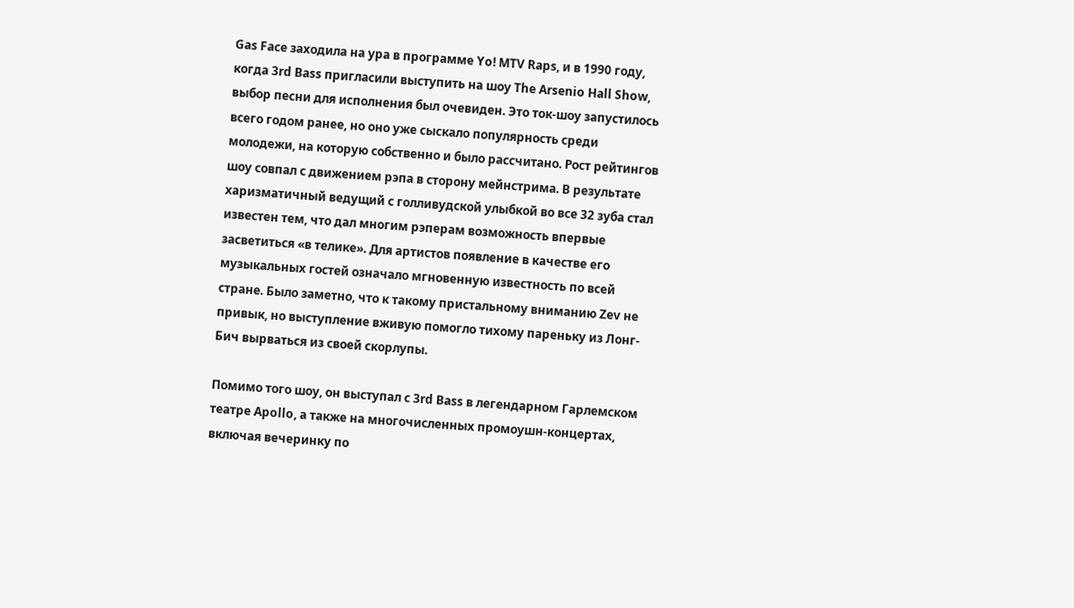Gas Face заходила на ура в программе Yo! MTV Raps, и в 1990 году, когда 3rd Bass пригласили выступить на шоу The Arsenio Hall Show, выбор песни для исполнения был очевиден. Это ток-шоу запустилось всего годом ранее, но оно уже сыскало популярность среди молодежи, на которую собственно и было рассчитано. Рост рейтингов шоу совпал с движением рэпа в сторону мейнстрима. В результате харизматичный ведущий с голливудской улыбкой во все 32 зуба стал известен тем, что дал многим рэперам возможность впервые засветиться «в телике». Для артистов появление в качестве его музыкальных гостей означало мгновенную известность по всей стране. Было заметно, что к такому пристальному вниманию Zev не привык, но выступление вживую помогло тихому пареньку из Лонг-Бич вырваться из своей скорлупы.

Помимо того шоу, он выступал с 3rd Bass в легендарном Гарлемском театре Apollo, а также на многочисленных промоушн-концертах, включая вечеринку по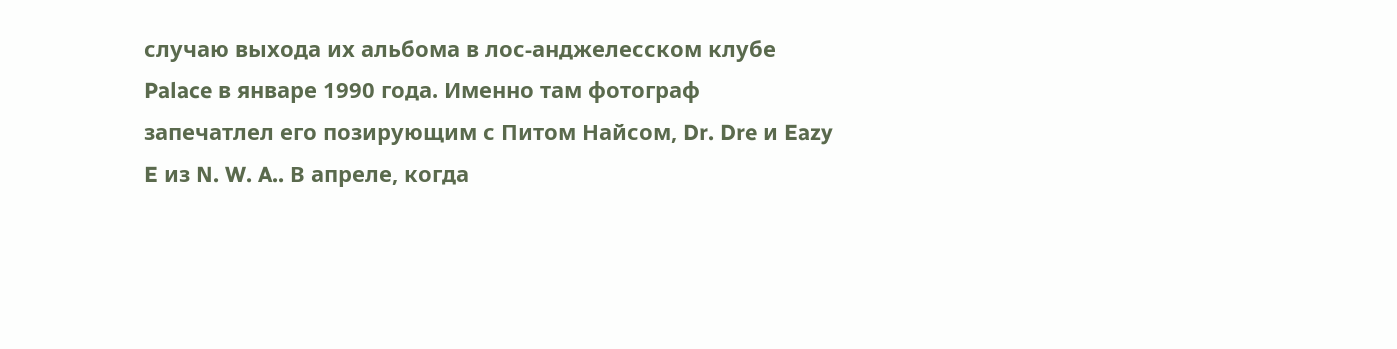случаю выхода их альбома в лос-анджелесском клубе Palace в январе 1990 года. Именно там фотограф запечатлел его позирующим с Питом Найсом, Dr. Dre и Eazy E из N. W. A.. В апреле, когда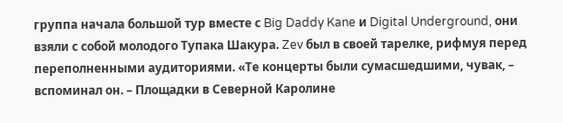группа начала большой тур вместе с Big Daddy Kane и Digital Underground, они взяли с собой молодого Тупака Шакура. Zev был в своей тарелке, рифмуя перед переполненными аудиториями. «Те концерты были сумасшедшими, чувак, – вспоминал он. – Площадки в Северной Каролине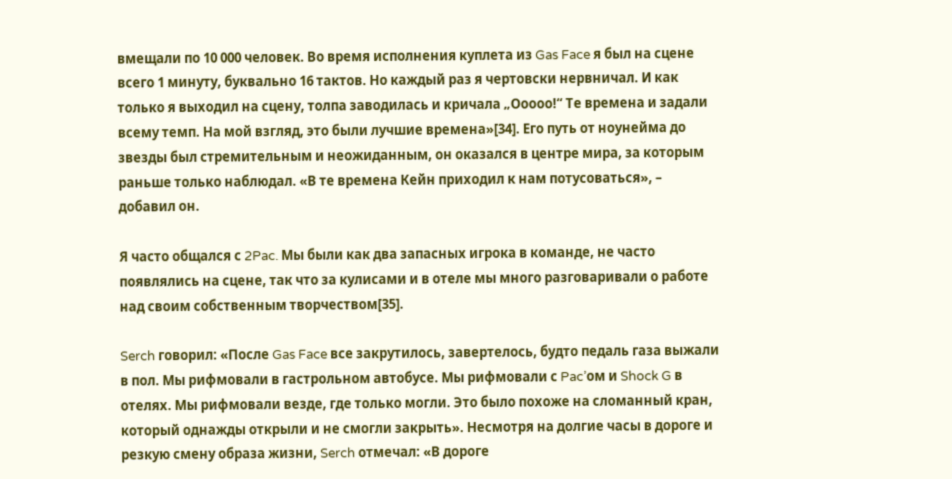вмещали по 10 000 человек. Во время исполнения куплета из Gas Face я был на сцене всего 1 минуту, буквально 16 тактов. Но каждый раз я чертовски нервничал. И как только я выходил на сцену, толпа заводилась и кричала „Ооооо!“ Те времена и задали всему темп. На мой взгляд, это были лучшие времена»[34]. Его путь от ноунейма до звезды был стремительным и неожиданным, он оказался в центре мира, за которым раньше только наблюдал. «В те времена Кейн приходил к нам потусоваться», – добавил он.

Я часто общался с 2Pac. Мы были как два запасных игрока в команде, не часто появлялись на сцене, так что за кулисами и в отеле мы много разговаривали о работе над своим собственным творчеством[35].

Serch говорил: «После Gas Face все закрутилось, завертелось, будто педаль газа выжали в пол. Мы рифмовали в гастрольном автобусе. Мы рифмовали с Pac’ом и Shock G в отелях. Мы рифмовали везде, где только могли. Это было похоже на сломанный кран, который однажды открыли и не смогли закрыть». Несмотря на долгие часы в дороге и резкую смену образа жизни, Serch отмечал: «В дороге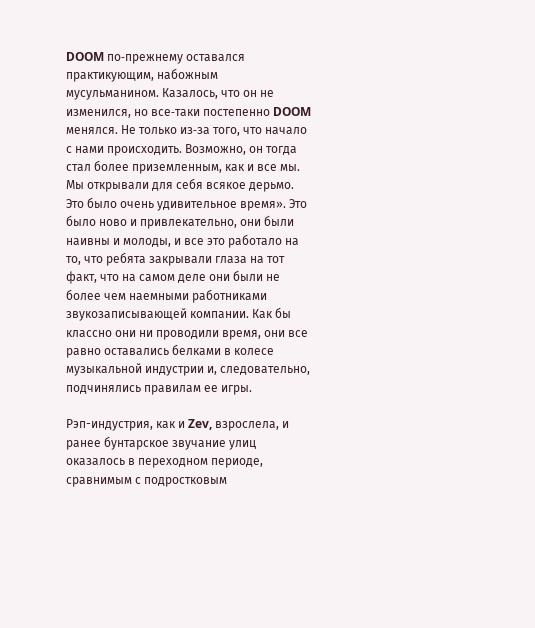DOOM по‑прежнему оставался практикующим, набожным мусульманином. Казалось, что он не изменился, но все‑таки постепенно DOOM менялся. Не только из‑за того, что начало с нами происходить. Возможно, он тогда стал более приземленным, как и все мы. Мы открывали для себя всякое дерьмо. Это было очень удивительное время». Это было ново и привлекательно, они были наивны и молоды, и все это работало на то, что ребята закрывали глаза на тот факт, что на самом деле они были не более чем наемными работниками звукозаписывающей компании. Как бы классно они ни проводили время, они все равно оставались белками в колесе музыкальной индустрии и, следовательно, подчинялись правилам ее игры.

Рэп-индустрия, как и Zev, взрослела, и ранее бунтарское звучание улиц оказалось в переходном периоде, сравнимым с подростковым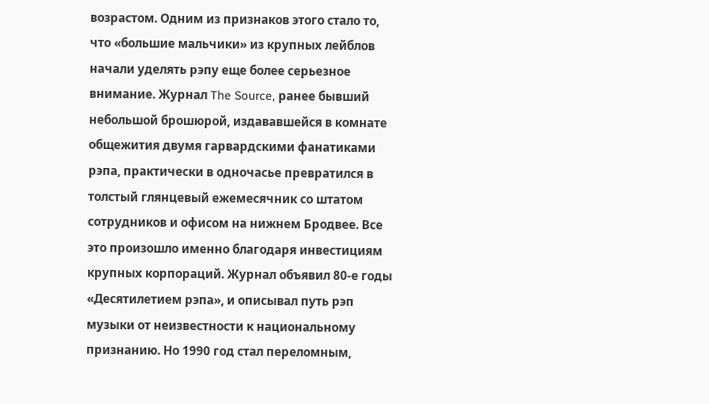возрастом. Одним из признаков этого стало то, что «большие мальчики» из крупных лейблов начали уделять рэпу еще более серьезное внимание. Журнал The Source, ранее бывший небольшой брошюрой, издававшейся в комнате общежития двумя гарвардскими фанатиками рэпа, практически в одночасье превратился в толстый глянцевый ежемесячник со штатом сотрудников и офисом на нижнем Бродвее. Все это произошло именно благодаря инвестициям крупных корпораций. Журнал объявил 80‑е годы «Десятилетием рэпа», и описывал путь рэп музыки от неизвестности к национальному признанию. Но 1990 год стал переломным,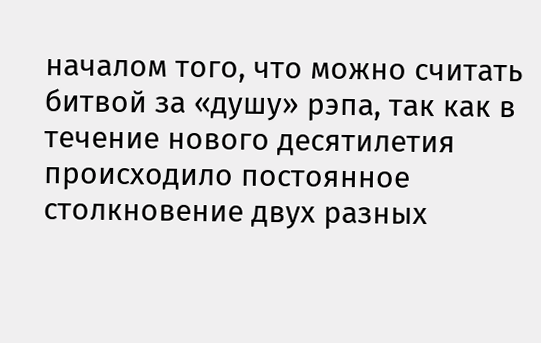началом того, что можно считать битвой за «душу» рэпа, так как в течение нового десятилетия происходило постоянное столкновение двух разных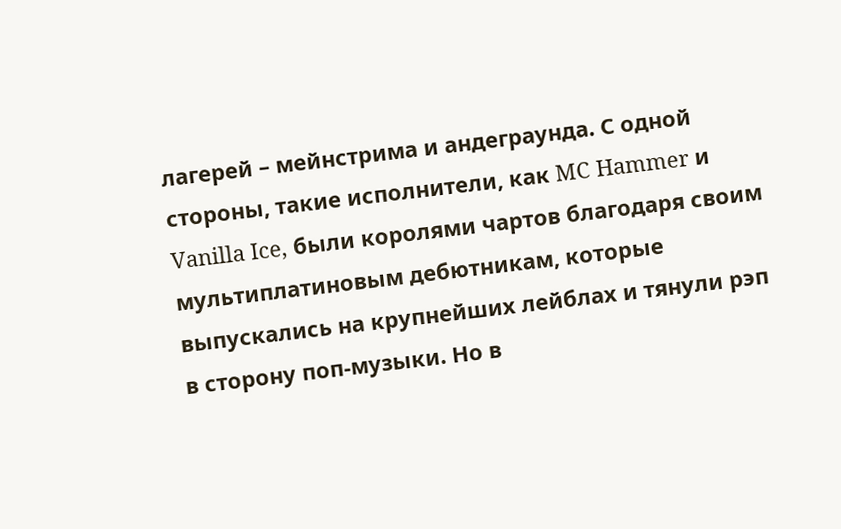лагерей – мейнстрима и андеграунда. С одной стороны, такие исполнители, как MC Hammer и Vanilla Ice, были королями чартов благодаря своим мультиплатиновым дебютникам, которые выпускались на крупнейших лейблах и тянули рэп в сторону поп-музыки. Но в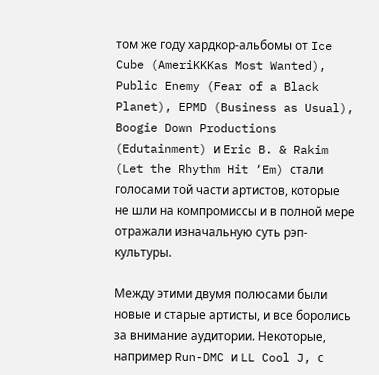том же году хардкор-альбомы от Ice Cube (AmeriKKKas Most Wanted), Public Enemy (Fear of a Black Planet), EPMD (Business as Usual), Boogie Down Productions (Edutainment) и Eric B. & Rakim (Let the Rhythm Hit ‘Em) стали голосами той части артистов, которые не шли на компромиссы и в полной мере отражали изначальную суть рэп-культуры.

Между этими двумя полюсами были новые и старые артисты, и все боролись за внимание аудитории. Некоторые, например Run-DMC и LL Cool J, с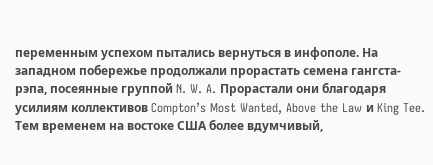переменным успехом пытались вернуться в инфополе. На западном побережье продолжали прорастать семена гангста-рэпа, посеянные группой N. W. A. Прорастали они благодаря усилиям коллективов Compton’s Most Wanted, Above the Law и King Tee. Тем временем на востоке США более вдумчивый,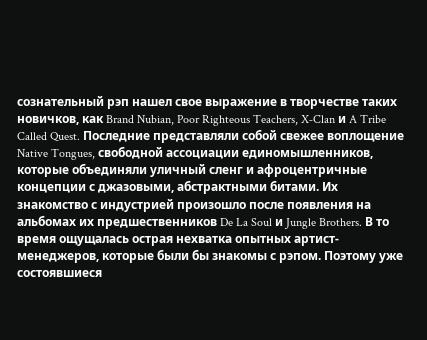сознательный рэп нашел свое выражение в творчестве таких новичков, как Brand Nubian, Poor Righteous Teachers, X‑Clan и A Tribe Called Quest. Последние представляли собой свежее воплощение Native Tongues, свободной ассоциации единомышленников, которые объединяли уличный сленг и афроцентричные концепции с джазовыми, абстрактными битами. Их знакомство с индустрией произошло после появления на альбомах их предшественников De La Soul и Jungle Brothers. В то время ощущалась острая нехватка опытных артист-менеджеров, которые были бы знакомы с рэпом. Поэтому уже состоявшиеся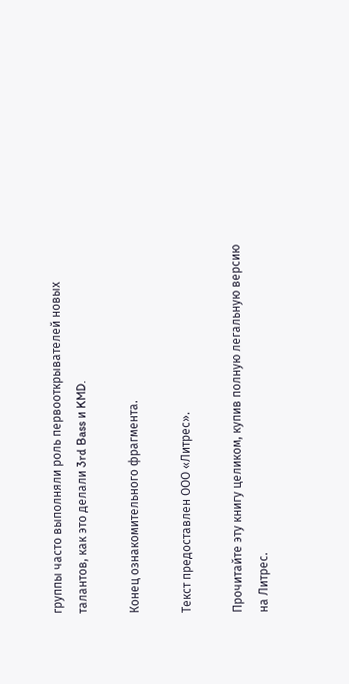группы часто выполняли роль первооткрывателей новых талантов, как это делали 3rd Bass и KMD.

Конец ознакомительного фрагмента.

Текст предоставлен ООО «Литрес».

Прочитайте эту книгу целиком, купив полную легальную версию на Литрес.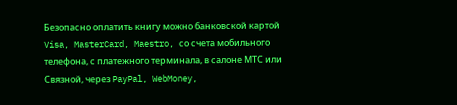Безопасно оплатить книгу можно банковской картой Visa, MasterCard, Maestro, со счета мобильного телефона, с платежного терминала, в салоне МТС или Связной, через PayPal, WebMoney,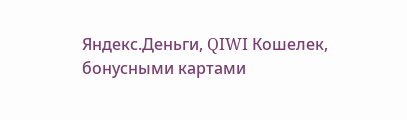Яндекс.Деньги, QIWI Кошелек, бонусными картами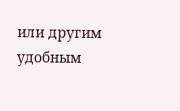или другим удобным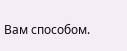Вам способом.